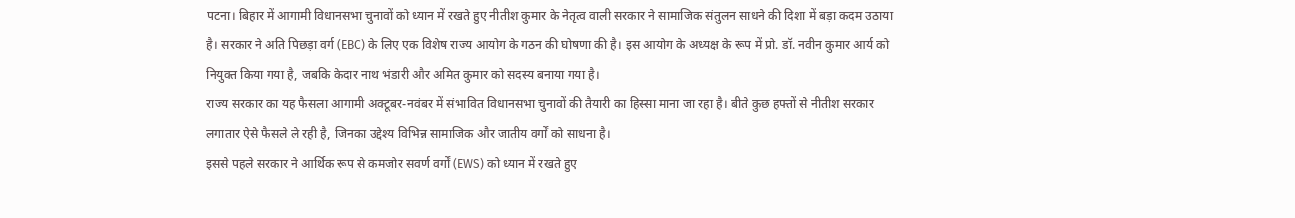पटना। बिहार में आगामी विधानसभा चुनावों को ध्यान में रखते हुए नीतीश कुमार के नेतृत्व वाली सरकार ने सामाजिक संतुलन साधने की दिशा में बड़ा कदम उठाया है। सरकार ने अति पिछड़ा वर्ग (EBC) के लिए एक विशेष राज्य आयोग के गठन की घोषणा की है। इस आयोग के अध्यक्ष के रूप में प्रो. डॉ. नवीन कुमार आर्य को नियुक्त किया गया है, जबकि केदार नाथ भंडारी और अमित कुमार को सदस्य बनाया गया है।
राज्य सरकार का यह फैसला आगामी अक्टूबर-नवंबर में संभावित विधानसभा चुनावों की तैयारी का हिस्सा माना जा रहा है। बीते कुछ हफ्तों से नीतीश सरकार लगातार ऐसे फैसले ले रही है, जिनका उद्देश्य विभिन्न सामाजिक और जातीय वर्गों को साधना है।
इससे पहले सरकार ने आर्थिक रूप से कमजोर सवर्ण वर्गों (EWS) को ध्यान में रखते हुए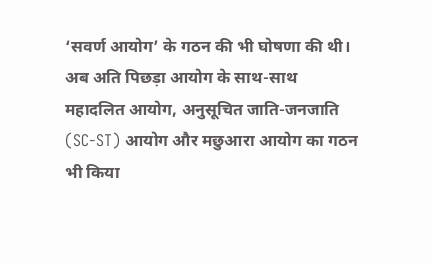‘सवर्ण आयोग’ के गठन की भी घोषणा की थी। अब अति पिछड़ा आयोग के साथ-साथ महादलित आयोग, अनुसूचित जाति-जनजाति (SC-ST) आयोग और मछुआरा आयोग का गठन भी किया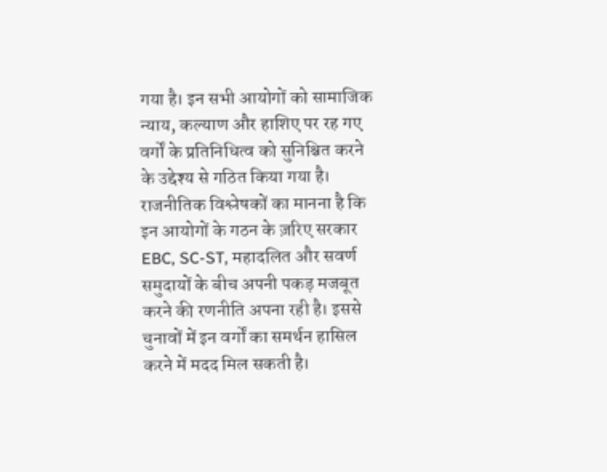गया है। इन सभी आयोगों को सामाजिक न्याय, कल्याण और हाशिए पर रह गए वर्गों के प्रतिनिधित्व को सुनिश्चित करने के उद्देश्य से गठित किया गया है।
राजनीतिक विश्लेषकों का मानना है कि इन आयोगों के गठन के ज़रिए सरकार EBC, SC-ST, महादलित और सवर्ण समुदायों के बीच अपनी पकड़ मजबूत करने की रणनीति अपना रही है। इससे चुनावों में इन वर्गों का समर्थन हासिल करने में मदद मिल सकती है।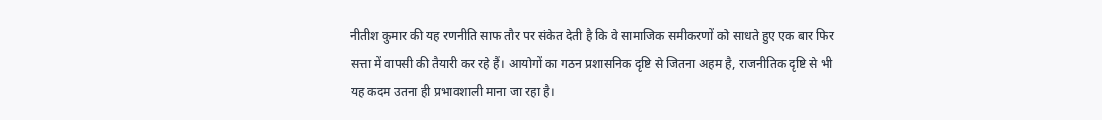नीतीश कुमार की यह रणनीति साफ तौर पर संकेत देती है कि वे सामाजिक समीकरणों को साधते हुए एक बार फिर सत्ता में वापसी की तैयारी कर रहे हैं। आयोगों का गठन प्रशासनिक दृष्टि से जितना अहम है, राजनीतिक दृष्टि से भी यह कदम उतना ही प्रभावशाली माना जा रहा है।